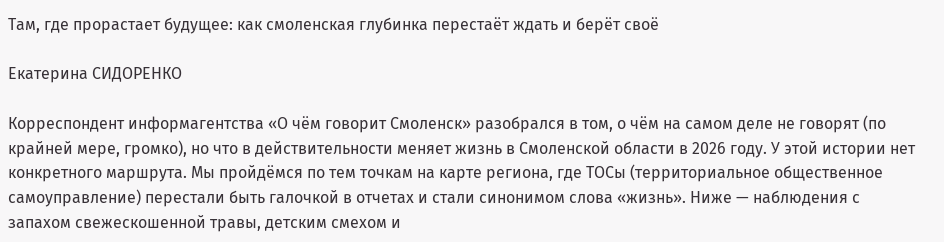Там, где прорастает будущее: как смоленская глубинка перестаёт ждать и берёт своё

Екатерина СИДОРЕНКО

Корреспондент информагентства «О чём говорит Смоленск» разобрался в том, о чём на самом деле не говорят (по крайней мере, громко), но что в действительности меняет жизнь в Смоленской области в 2026 году. У этой истории нет конкретного маршрута. Мы пройдёмся по тем точкам на карте региона, где ТОСы (территориальное общественное самоуправление) перестали быть галочкой в отчетах и стали синонимом слова «жизнь». Ниже — наблюдения с запахом свежескошенной травы, детским смехом и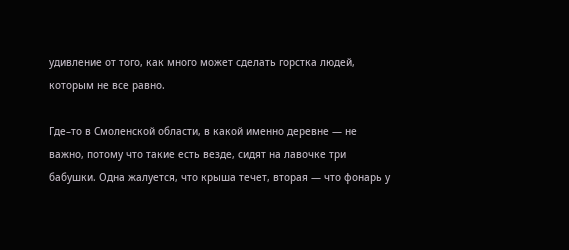удивление от того, как много может сделать горстка людей, которым не все равно.

Где–то в Смоленской области, в какой именно деревне — не важно, потому что такие есть везде, сидят на лавочке три бабушки. Одна жалуется, что крыша течет, вторая — что фонарь у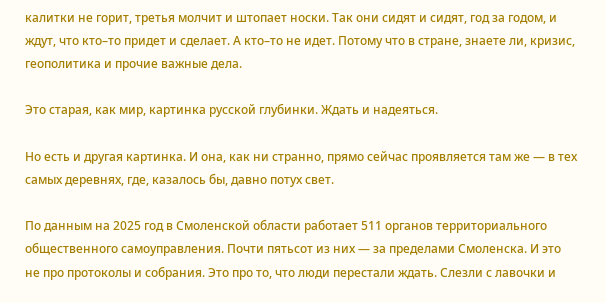калитки не горит, третья молчит и штопает носки. Так они сидят и сидят, год за годом, и ждут, что кто–то придет и сделает. А кто–то не идет. Потому что в стране, знаете ли, кризис, геополитика и прочие важные дела.

Это старая, как мир, картинка русской глубинки. Ждать и надеяться.

Но есть и другая картинка. И она, как ни странно, прямо сейчас проявляется там же — в тех самых деревнях, где, казалось бы, давно потух свет.

По данным на 2025 год в Смоленской области работает 511 органов территориального общественного самоуправления. Почти пятьсот из них — за пределами Смоленска. И это не про протоколы и собрания. Это про то, что люди перестали ждать. Слезли с лавочки и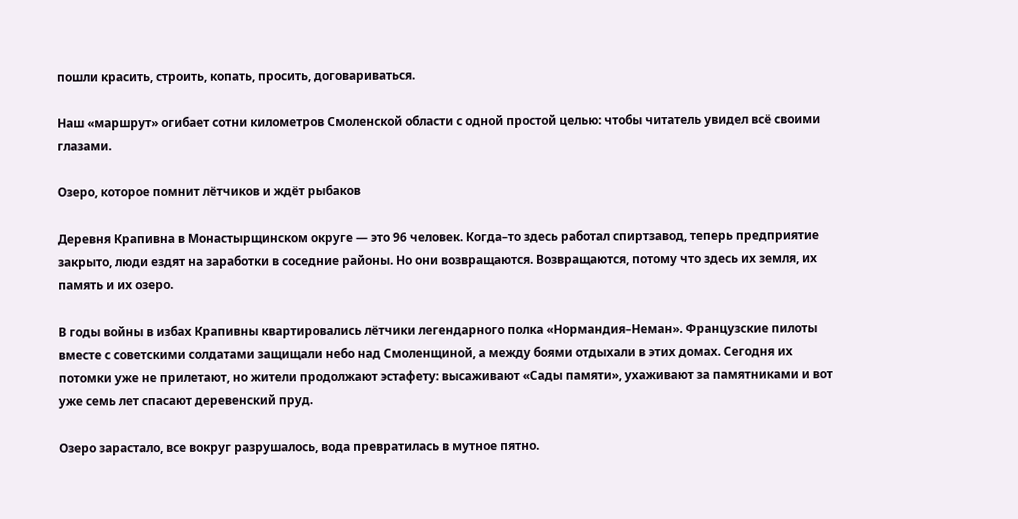пошли красить, строить, копать, просить, договариваться.

Наш «маршрут» огибает сотни километров Смоленской области с одной простой целью: чтобы читатель увидел всё своими глазами.

Озеро, которое помнит лётчиков и ждёт рыбаков

Деревня Крапивна в Монастырщинском округе — это 96 человек. Когда–то здесь работал спиртзавод, теперь предприятие закрыто, люди ездят на заработки в соседние районы. Но они возвращаются. Возвращаются, потому что здесь их земля, их память и их озеро.

В годы войны в избах Крапивны квартировались лётчики легендарного полка «Нормандия–Неман». Французские пилоты вместе с советскими солдатами защищали небо над Смоленщиной, а между боями отдыхали в этих домах. Сегодня их потомки уже не прилетают, но жители продолжают эстафету: высаживают «Сады памяти», ухаживают за памятниками и вот уже семь лет спасают деревенский пруд.

Озеро зарастало, все вокруг разрушалось, вода превратилась в мутное пятно.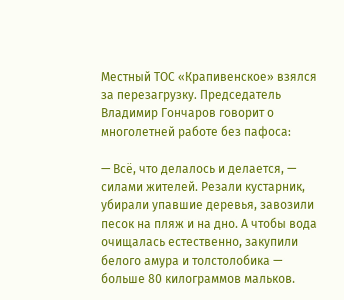Местный ТОС «Крапивенское» взялся за перезагрузку. Председатель Владимир Гончаров говорит о многолетней работе без пафоса:

— Всё, что делалось и делается, — силами жителей. Резали кустарник, убирали упавшие деревья, завозили песок на пляж и на дно. А чтобы вода очищалась естественно, закупили белого амура и толстолобика — больше 80 килограммов мальков.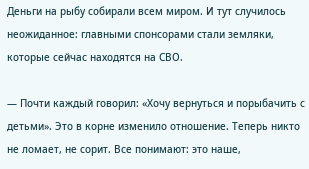Деньги на рыбу собирали всем миром. И тут случилось неожиданное: главными спонсорами стали земляки, которые сейчас находятся на СВО.

— Почти каждый говорил: «Хочу вернуться и порыбачить с детьми». Это в корне изменило отношение. Теперь никто не ломает, не сорит. Все понимают: это наше,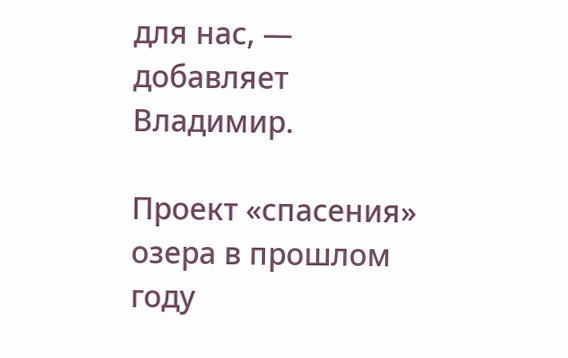для нас, — добавляет Владимир.

Проект «спасения» озера в прошлом году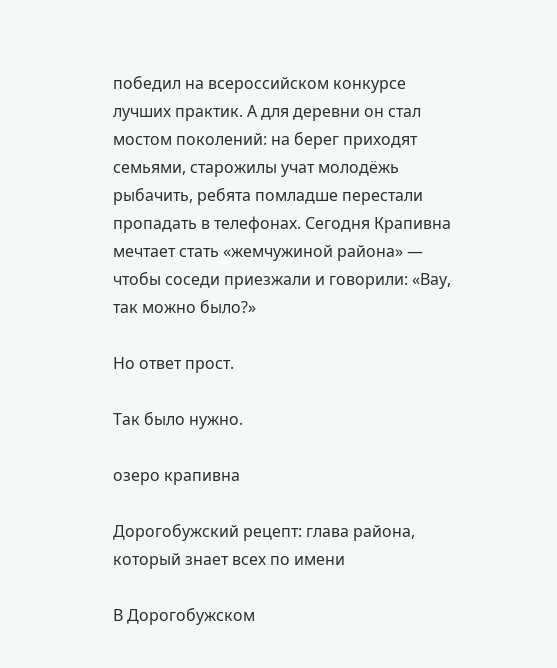победил на всероссийском конкурсе лучших практик. А для деревни он стал мостом поколений: на берег приходят семьями, старожилы учат молодёжь рыбачить, ребята помладше перестали пропадать в телефонах. Сегодня Крапивна мечтает стать «жемчужиной района» — чтобы соседи приезжали и говорили: «Вау, так можно было?»

Но ответ прост.

Так было нужно.

озеро крапивна

Дорогобужский рецепт: глава района, который знает всех по имени

В Дорогобужском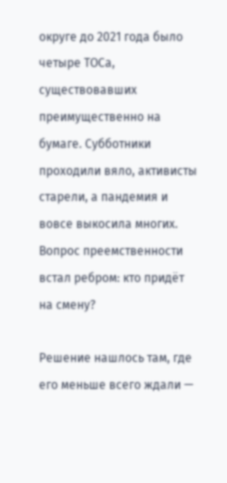округе до 2021 года было четыре ТОСа, существовавших преимущественно на бумаге. Субботники проходили вяло, активисты старели, а пандемия и вовсе выкосила многих. Вопрос преемственности встал ребром: кто придёт на смену?

Решение нашлось там, где его меньше всего ждали —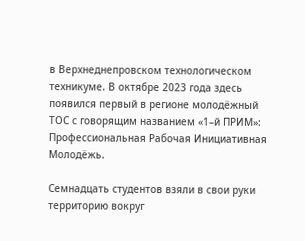в Верхнеднепровском технологическом техникуме. В октябре 2023 года здесь появился первый в регионе молодёжный ТОС с говорящим названием «1–й ПРИМ»: Профессиональная Рабочая Инициативная Молодёжь.

Семнадцать студентов взяли в свои руки территорию вокруг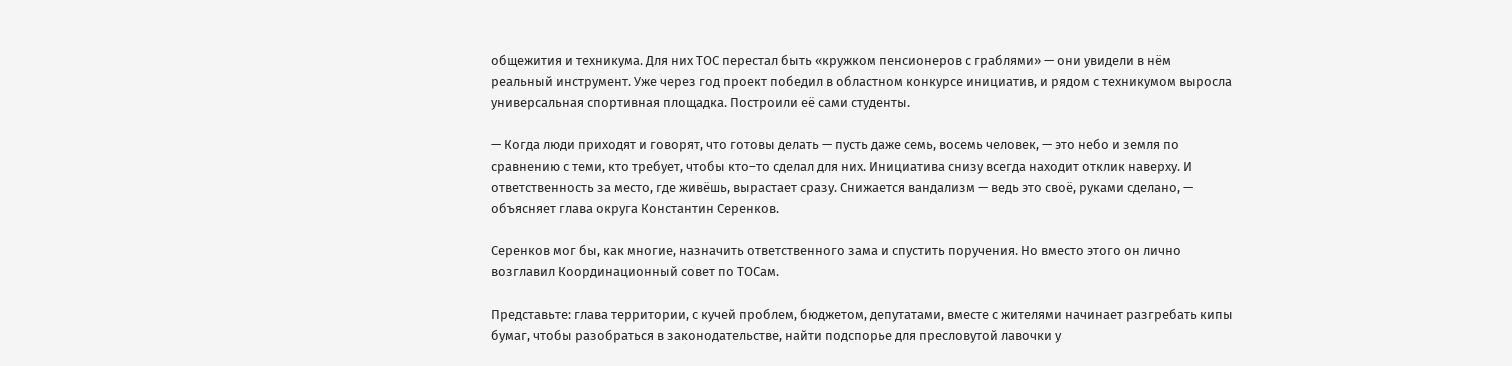общежития и техникума. Для них ТОС перестал быть «кружком пенсионеров с граблями» — они увидели в нём реальный инструмент. Уже через год проект победил в областном конкурсе инициатив, и рядом с техникумом выросла универсальная спортивная площадка. Построили её сами студенты.

— Когда люди приходят и говорят, что готовы делать — пусть даже семь, восемь человек, — это небо и земля по сравнению с теми, кто требует, чтобы кто–то сделал для них. Инициатива снизу всегда находит отклик наверху. И ответственность за место, где живёшь, вырастает сразу. Снижается вандализм — ведь это своё, руками сделано, — объясняет глава округа Константин Серенков.

Серенков мог бы, как многие, назначить ответственного зама и спустить поручения. Но вместо этого он лично возглавил Координационный совет по ТОСам.

Представьте: глава территории, с кучей проблем, бюджетом, депутатами, вместе с жителями начинает разгребать кипы бумаг, чтобы разобраться в законодательстве, найти подспорье для пресловутой лавочки у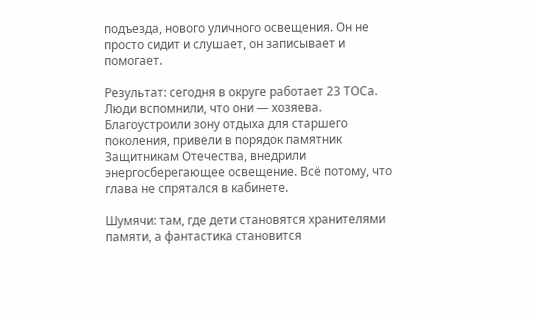подъезда, нового уличного освещения. Он не просто сидит и слушает, он записывает и помогает.

Результат: сегодня в округе работает 23 ТОСа. Люди вспомнили, что они — хозяева. Благоустроили зону отдыха для старшего поколения, привели в порядок памятник Защитникам Отечества, внедрили энергосберегающее освещение. Всё потому, что глава не спрятался в кабинете.

Шумячи: там, где дети становятся хранителями памяти, а фантастика становится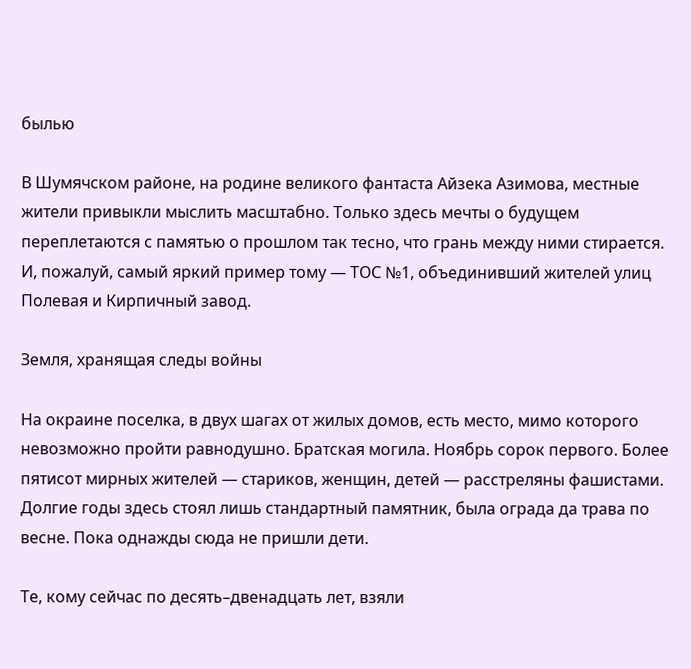былью

В Шумячском районе, на родине великого фантаста Айзека Азимова, местные жители привыкли мыслить масштабно. Только здесь мечты о будущем переплетаются с памятью о прошлом так тесно, что грань между ними стирается. И, пожалуй, самый яркий пример тому — ТОС №1, объединивший жителей улиц Полевая и Кирпичный завод.

Земля, хранящая следы войны

На окраине поселка, в двух шагах от жилых домов, есть место, мимо которого невозможно пройти равнодушно. Братская могила. Ноябрь сорок первого. Более пятисот мирных жителей — стариков, женщин, детей — расстреляны фашистами. Долгие годы здесь стоял лишь стандартный памятник, была ограда да трава по весне. Пока однажды сюда не пришли дети.

Те, кому сейчас по десять–двенадцать лет, взяли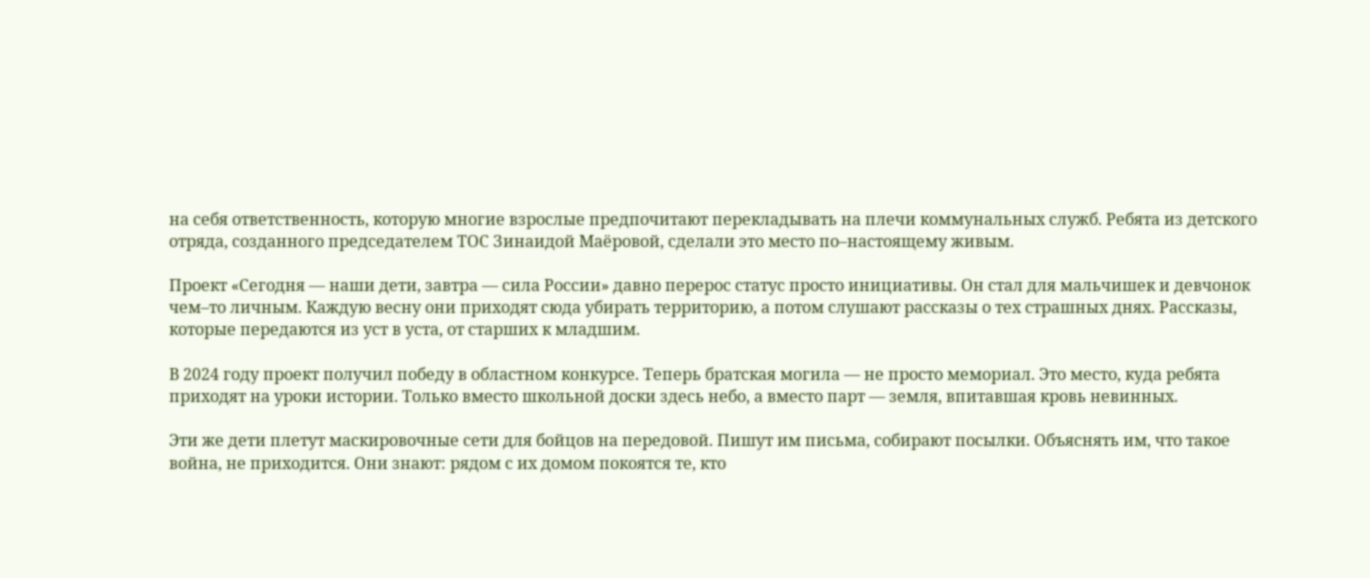на себя ответственность, которую многие взрослые предпочитают перекладывать на плечи коммунальных служб. Ребята из детского отряда, созданного председателем ТОС Зинаидой Маёровой, сделали это место по–настоящему живым.

Проект «Сегодня — наши дети, завтра — сила России» давно перерос статус просто инициативы. Он стал для мальчишек и девчонок чем–то личным. Каждую весну они приходят сюда убирать территорию, а потом слушают рассказы о тех страшных днях. Рассказы, которые передаются из уст в уста, от старших к младшим.

В 2024 году проект получил победу в областном конкурсе. Теперь братская могила — не просто мемориал. Это место, куда ребята приходят на уроки истории. Только вместо школьной доски здесь небо, а вместо парт — земля, впитавшая кровь невинных.

Эти же дети плетут маскировочные сети для бойцов на передовой. Пишут им письма, собирают посылки. Объяснять им, что такое война, не приходится. Они знают: рядом с их домом покоятся те, кто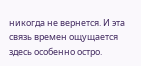никогда не вернется. И эта связь времен ощущается здесь особенно остро.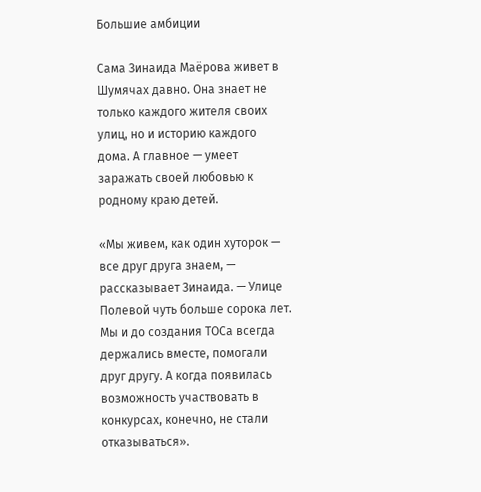Большие амбиции

Сама Зинаида Маёрова живет в Шумячах давно. Она знает не только каждого жителя своих улиц, но и историю каждого дома. А главное — умеет заражать своей любовью к родному краю детей.

«Мы живем, как один хуторок — все друг друга знаем, — рассказывает Зинаида. — Улице Полевой чуть больше сорока лет. Мы и до создания ТОСа всегда держались вместе, помогали друг другу. А когда появилась возможность участвовать в конкурсах, конечно, не стали отказываться».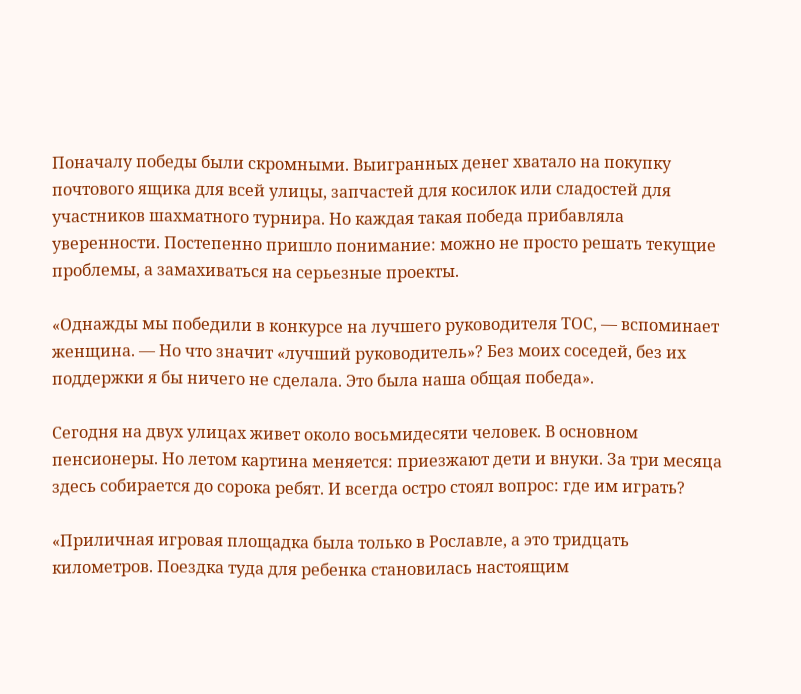Поначалу победы были скромными. Выигранных денег хватало на покупку почтового ящика для всей улицы, запчастей для косилок или сладостей для участников шахматного турнира. Но каждая такая победа прибавляла уверенности. Постепенно пришло понимание: можно не просто решать текущие проблемы, а замахиваться на серьезные проекты.

«Однажды мы победили в конкурсе на лучшего руководителя ТОС, — вспоминает женщина. — Но что значит «лучший руководитель»? Без моих соседей, без их поддержки я бы ничего не сделала. Это была наша общая победа».

Сегодня на двух улицах живет около восьмидесяти человек. В основном пенсионеры. Но летом картина меняется: приезжают дети и внуки. За три месяца здесь собирается до сорока ребят. И всегда остро стоял вопрос: где им играть?

«Приличная игровая площадка была только в Рославле, а это тридцать километров. Поездка туда для ребенка становилась настоящим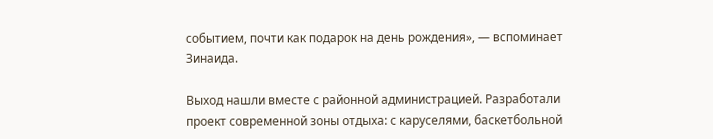событием, почти как подарок на день рождения», — вспоминает Зинаида.

Выход нашли вместе с районной администрацией. Разработали проект современной зоны отдыха: с каруселями, баскетбольной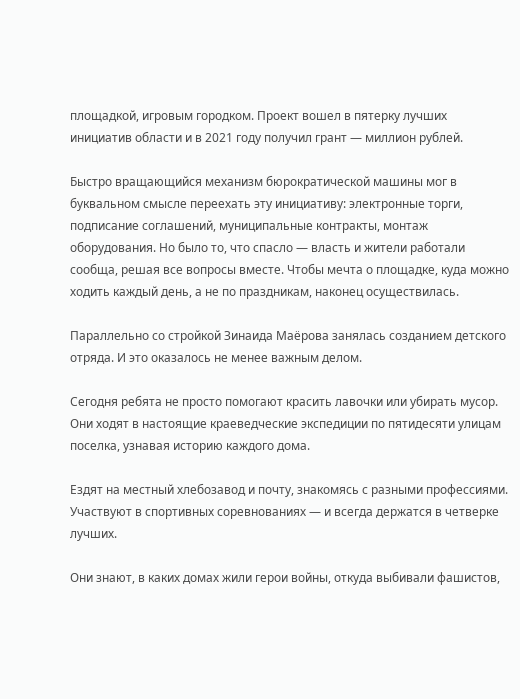площадкой, игровым городком. Проект вошел в пятерку лучших инициатив области и в 2021 году получил грант — миллион рублей.

Быстро вращающийся механизм бюрократической машины мог в буквальном смысле переехать эту инициативу: электронные торги, подписание соглашений, муниципальные контракты, монтаж оборудования. Но было то, что спасло — власть и жители работали сообща, решая все вопросы вместе. Чтобы мечта о площадке, куда можно ходить каждый день, а не по праздникам, наконец осуществилась.

Параллельно со стройкой Зинаида Маёрова занялась созданием детского отряда. И это оказалось не менее важным делом.

Сегодня ребята не просто помогают красить лавочки или убирать мусор. Они ходят в настоящие краеведческие экспедиции по пятидесяти улицам поселка, узнавая историю каждого дома.

Ездят на местный хлебозавод и почту, знакомясь с разными профессиями. Участвуют в спортивных соревнованиях — и всегда держатся в четверке лучших.

Они знают, в каких домах жили герои войны, откуда выбивали фашистов,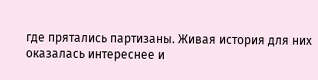где прятались партизаны. Живая история для них оказалась интереснее и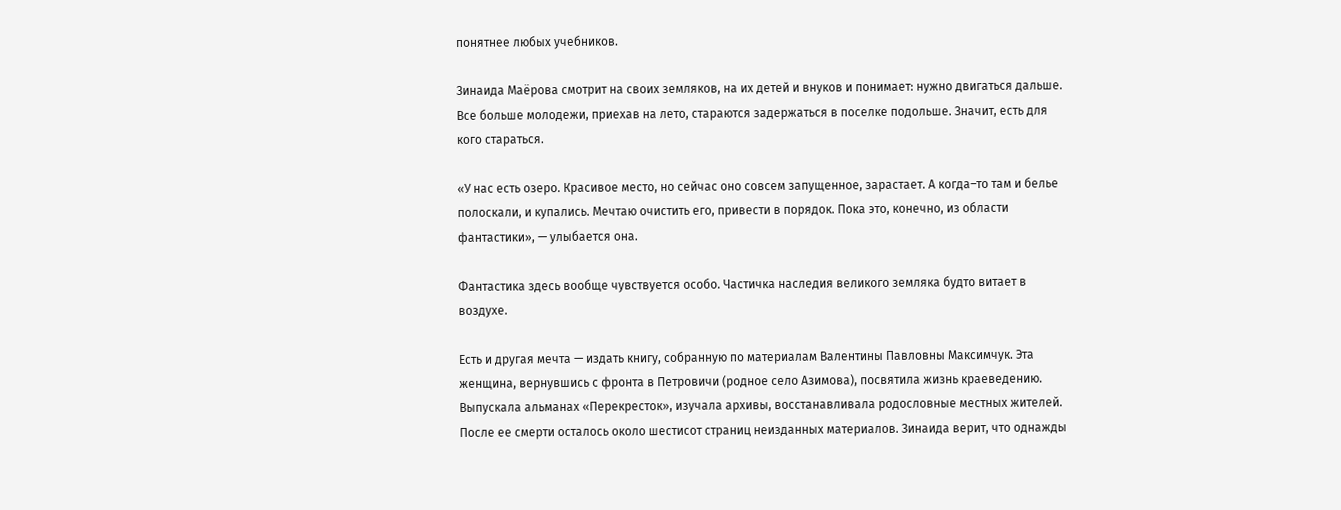понятнее любых учебников.

Зинаида Маёрова смотрит на своих земляков, на их детей и внуков и понимает: нужно двигаться дальше. Все больше молодежи, приехав на лето, стараются задержаться в поселке подольше. Значит, есть для кого стараться.

«У нас есть озеро. Красивое место, но сейчас оно совсем запущенное, зарастает. А когда–то там и белье полоскали, и купались. Мечтаю очистить его, привести в порядок. Пока это, конечно, из области фантастики», — улыбается она.

Фантастика здесь вообще чувствуется особо. Частичка наследия великого земляка будто витает в воздухе.

Есть и другая мечта — издать книгу, собранную по материалам Валентины Павловны Максимчук. Эта женщина, вернувшись с фронта в Петровичи (родное село Азимова), посвятила жизнь краеведению. Выпускала альманах «Перекресток», изучала архивы, восстанавливала родословные местных жителей. После ее смерти осталось около шестисот страниц неизданных материалов. Зинаида верит, что однажды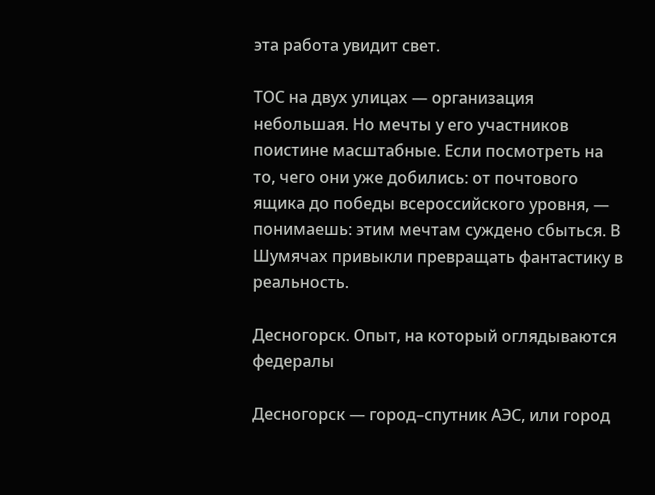эта работа увидит свет.

ТОС на двух улицах — организация небольшая. Но мечты у его участников поистине масштабные. Если посмотреть на то, чего они уже добились: от почтового ящика до победы всероссийского уровня, — понимаешь: этим мечтам суждено сбыться. В Шумячах привыкли превращать фантастику в реальность.

Десногорск. Опыт, на который оглядываются федералы

Десногорск — город–спутник АЭС, или город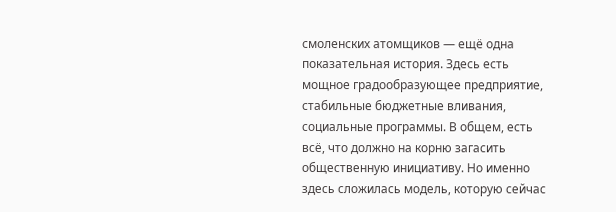смоленских атомщиков — ещё одна показательная история. Здесь есть мощное градообразующее предприятие, стабильные бюджетные вливания, социальные программы. В общем, есть всё, что должно на корню загасить общественную инициативу. Но именно здесь сложилась модель, которую сейчас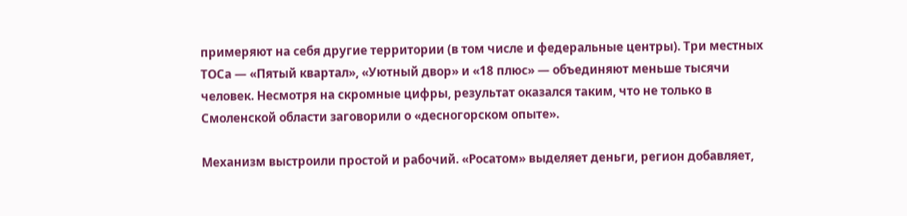примеряют на себя другие территории (в том числе и федеральные центры). Три местных ТОСа — «Пятый квартал», «Уютный двор» и «18 плюс» — объединяют меньше тысячи человек. Несмотря на скромные цифры, результат оказался таким, что не только в Смоленской области заговорили о «десногорском опыте».

Механизм выстроили простой и рабочий. «Росатом» выделяет деньги, регион добавляет,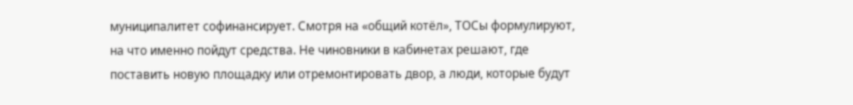муниципалитет софинансирует. Смотря на «общий котёл», ТОСы формулируют, на что именно пойдут средства. Не чиновники в кабинетах решают, где поставить новую площадку или отремонтировать двор, а люди, которые будут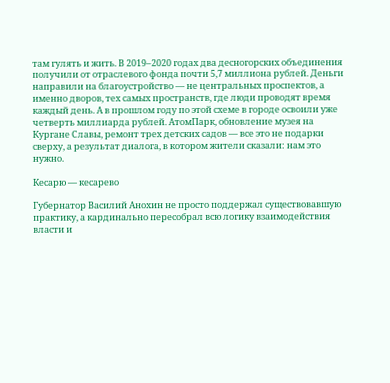там гулять и жить. В 2019–2020 годах два десногорских объединения получили от отраслевого фонда почти 5,7 миллиона рублей. Деньги направили на благоустройство — не центральных проспектов, а именно дворов, тех самых пространств, где люди проводят время каждый день. А в прошлом году по этой схеме в городе освоили уже четверть миллиарда рублей. АтомПарк, обновление музея на Кургане Славы, ремонт трех детских садов — все это не подарки сверху, а результат диалога, в котором жители сказали: нам это нужно.

Кесарю — кесарево

Губернатор Василий Анохин не просто поддержал существовавшую практику, а кардинально пересобрал всю логику взаимодействия власти и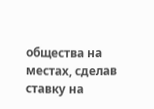общества на местах, сделав ставку на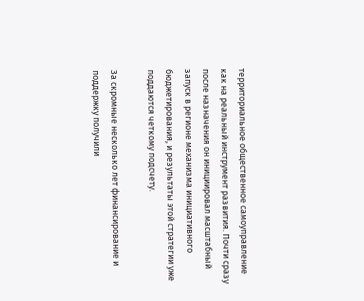территориальное общественное самоуправление как на реальный инструмент развития. Почти сразу после назначения он инициировал масштабный запуск в регионе механизма инициативного бюджетирования, и результаты этой стратегии уже поддаются четкому подсчету.

За скромные несколько лет финансирование и поддержку получили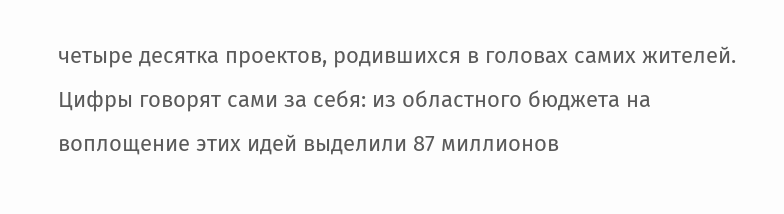четыре десятка проектов, родившихся в головах самих жителей. Цифры говорят сами за себя: из областного бюджета на воплощение этих идей выделили 87 миллионов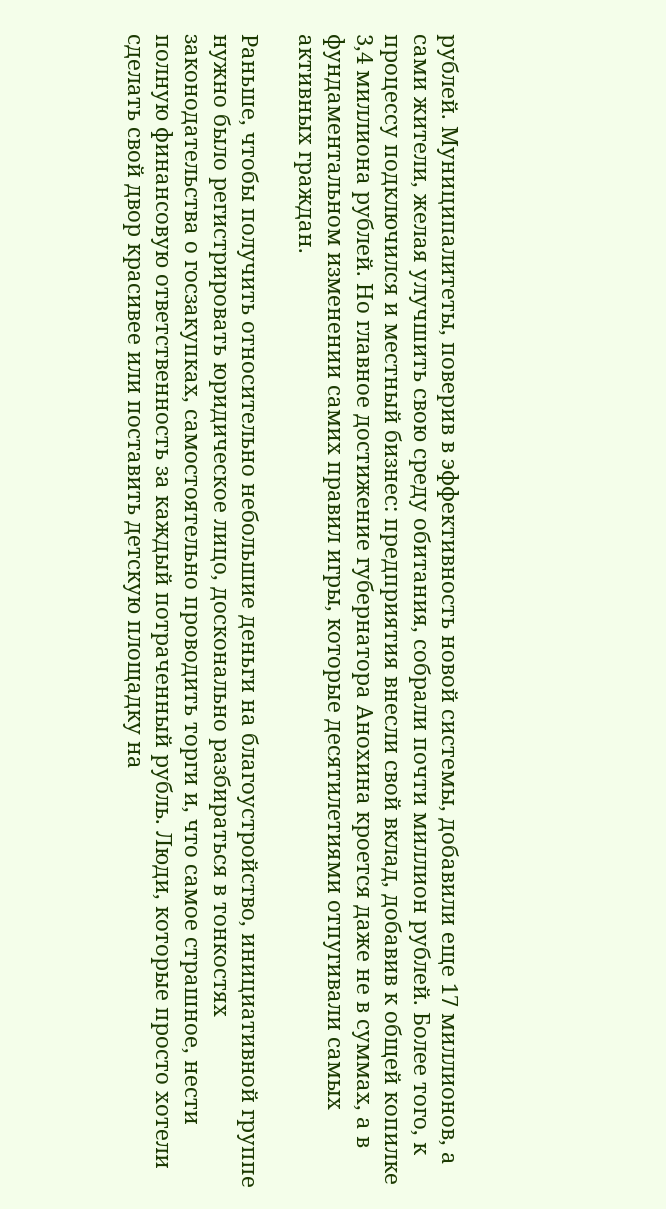рублей. Муниципалитеты, поверив в эффективность новой системы, добавили еще 17 миллионов, а сами жители, желая улучшить свою среду обитания, собрали почти миллион рублей. Более того, к процессу подключился и местный бизнес: предприятия внесли свой вклад, добавив к общей копилке 3,4 миллиона рублей. Но главное достижение губернатора Анохина кроется даже не в суммах, а в фундаментальном изменении самих правил игры, которые десятилетиями отпугивали самых активных граждан.

Раньше, чтобы получить относительно небольшие деньги на благоустройство, инициативной группе нужно было регистрировать юридическое лицо, досконально разбираться в тонкостях законодательства о госзакупках, самостоятельно проводить торги и, что самое страшное, нести полную финансовую ответственность за каждый потраченный рубль. Люди, которые просто хотели сделать свой двор красивее или поставить детскую площадку на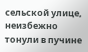сельской улице, неизбежно тонули в пучине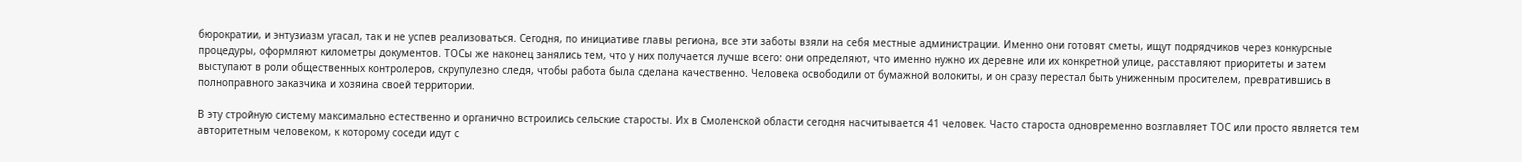бюрократии, и энтузиазм угасал, так и не успев реализоваться. Сегодня, по инициативе главы региона, все эти заботы взяли на себя местные администрации. Именно они готовят сметы, ищут подрядчиков через конкурсные процедуры, оформляют километры документов. ТОСы же наконец занялись тем, что у них получается лучше всего: они определяют, что именно нужно их деревне или их конкретной улице, расставляют приоритеты и затем выступают в роли общественных контролеров, скрупулезно следя, чтобы работа была сделана качественно. Человека освободили от бумажной волокиты, и он сразу перестал быть униженным просителем, превратившись в полноправного заказчика и хозяина своей территории.

В эту стройную систему максимально естественно и органично встроились сельские старосты. Их в Смоленской области сегодня насчитывается 41 человек. Часто староста одновременно возглавляет ТОС или просто является тем авторитетным человеком, к которому соседи идут с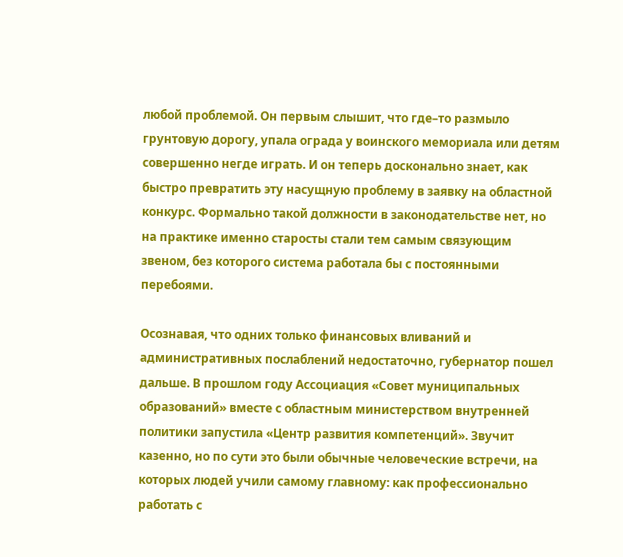любой проблемой. Он первым слышит, что где–то размыло грунтовую дорогу, упала ограда у воинского мемориала или детям совершенно негде играть. И он теперь досконально знает, как быстро превратить эту насущную проблему в заявку на областной конкурс. Формально такой должности в законодательстве нет, но на практике именно старосты стали тем самым связующим звеном, без которого система работала бы с постоянными перебоями.

Осознавая, что одних только финансовых вливаний и административных послаблений недостаточно, губернатор пошел дальше. В прошлом году Ассоциация «Совет муниципальных образований» вместе с областным министерством внутренней политики запустила «Центр развития компетенций». Звучит казенно, но по сути это были обычные человеческие встречи, на которых людей учили самому главному: как профессионально работать с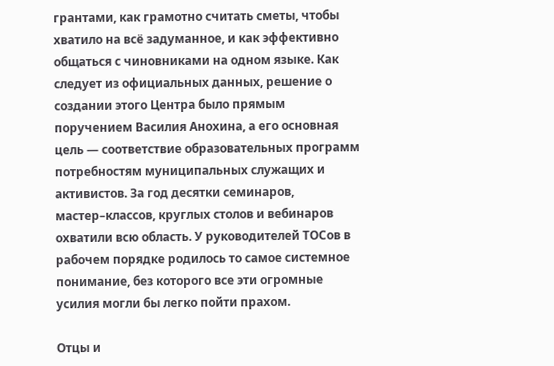грантами, как грамотно считать сметы, чтобы хватило на всё задуманное, и как эффективно общаться с чиновниками на одном языке. Как следует из официальных данных, решение о создании этого Центра было прямым поручением Василия Анохина, а его основная цель — соответствие образовательных программ потребностям муниципальных служащих и активистов. За год десятки семинаров, мастер–классов, круглых столов и вебинаров охватили всю область. У руководителей ТОСов в рабочем порядке родилось то самое системное понимание, без которого все эти огромные усилия могли бы легко пойти прахом.

Отцы и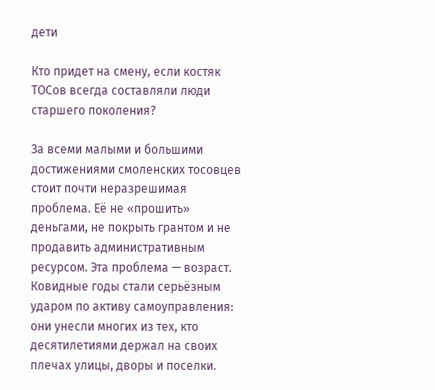дети

Кто придет на смену, если костяк ТОСов всегда составляли люди старшего поколения?

За всеми малыми и большими достижениями смоленских тосовцев стоит почти неразрешимая проблема. Её не «прошить» деньгами, не покрыть грантом и не продавить административным ресурсом. Эта проблема — возраст. Ковидные годы стали серьёзным ударом по активу самоуправления: они унесли многих из тех, кто десятилетиями держал на своих плечах улицы, дворы и поселки.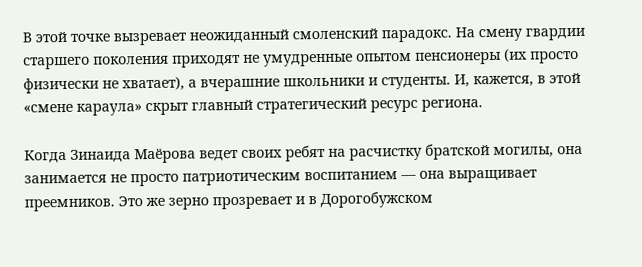В этой точке вызревает неожиданный смоленский парадокс. На смену гвардии старшего поколения приходят не умудренные опытом пенсионеры (их просто физически не хватает), а вчерашние школьники и студенты. И, кажется, в этой «смене караула» скрыт главный стратегический ресурс региона.

Когда Зинаида Маёрова ведет своих ребят на расчистку братской могилы, она занимается не просто патриотическим воспитанием — она выращивает преемников. Это же зерно прозревает и в Дорогобужском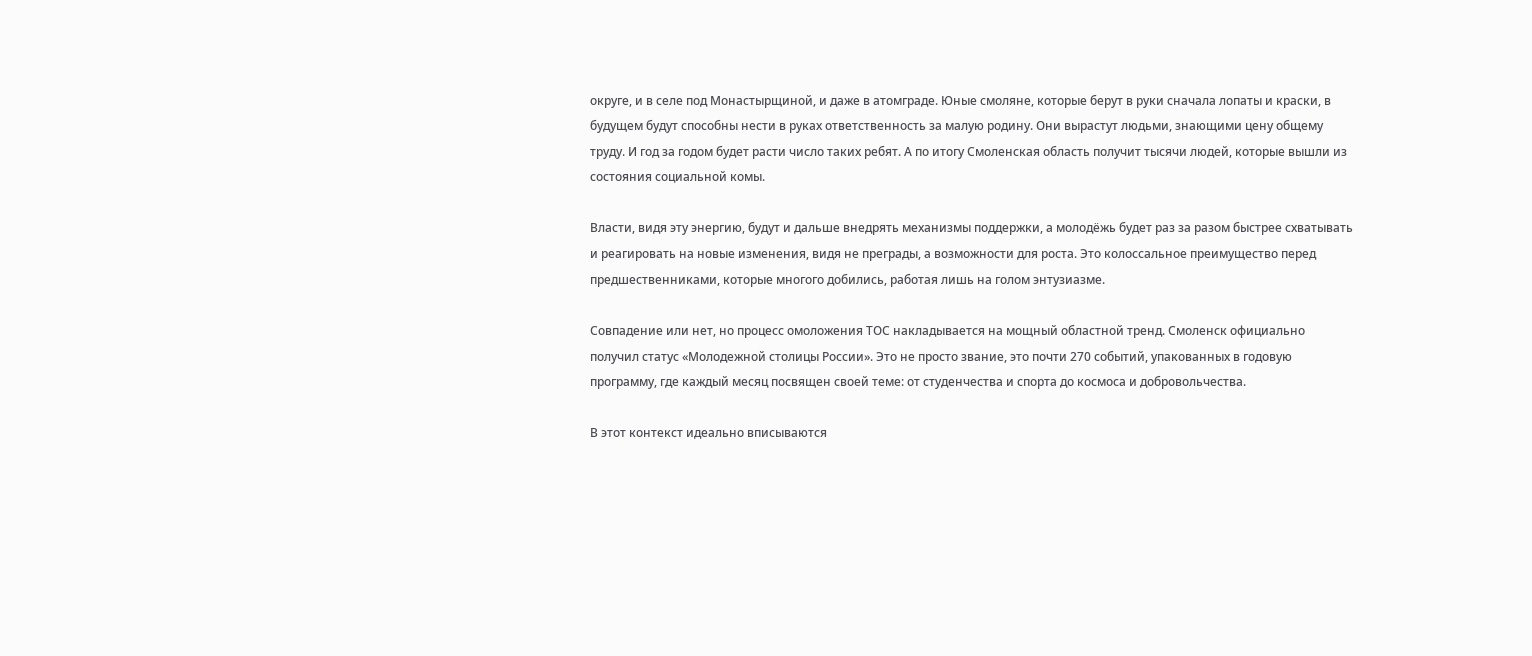округе, и в селе под Монастырщиной, и даже в атомграде. Юные смоляне, которые берут в руки сначала лопаты и краски, в будущем будут способны нести в руках ответственность за малую родину. Они вырастут людьми, знающими цену общему труду. И год за годом будет расти число таких ребят. А по итогу Смоленская область получит тысячи людей, которые вышли из состояния социальной комы.

Власти, видя эту энергию, будут и дальше внедрять механизмы поддержки, а молодёжь будет раз за разом быстрее схватывать и реагировать на новые изменения, видя не преграды, а возможности для роста. Это колоссальное преимущество перед предшественниками, которые многого добились, работая лишь на голом энтузиазме.

Совпадение или нет, но процесс омоложения ТОС накладывается на мощный областной тренд. Смоленск официально получил статус «Молодежной столицы России». Это не просто звание, это почти 270 событий, упакованных в годовую программу, где каждый месяц посвящен своей теме: от студенчества и спорта до космоса и добровольчества.

В этот контекст идеально вписываются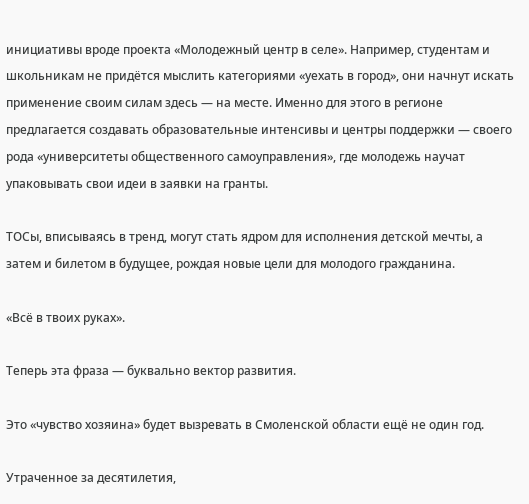инициативы вроде проекта «Молодежный центр в селе». Например, студентам и школьникам не придётся мыслить категориями «уехать в город», они начнут искать применение своим силам здесь — на месте. Именно для этого в регионе предлагается создавать образовательные интенсивы и центры поддержки — своего рода «университеты общественного самоуправления», где молодежь научат упаковывать свои идеи в заявки на гранты.

ТОСы, вписываясь в тренд, могут стать ядром для исполнения детской мечты, а затем и билетом в будущее, рождая новые цели для молодого гражданина.

«Всё в твоих руках».

Теперь эта фраза — буквально вектор развития.

Это «чувство хозяина» будет вызревать в Смоленской области ещё не один год.

Утраченное за десятилетия,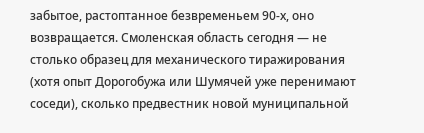забытое, растоптанное безвременьем 90-х, оно возвращается. Смоленская область сегодня — не столько образец для механического тиражирования (хотя опыт Дорогобужа или Шумячей уже перенимают соседи), сколько предвестник новой муниципальной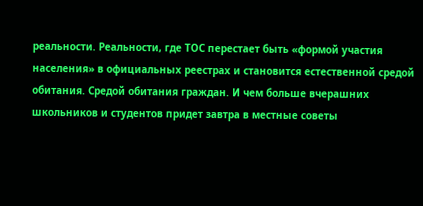реальности. Реальности, где ТОС перестает быть «формой участия населения» в официальных реестрах и становится естественной средой обитания. Средой обитания граждан. И чем больше вчерашних школьников и студентов придет завтра в местные советы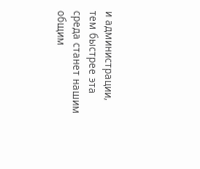и администрации, тем быстрее эта среда станет нашим общим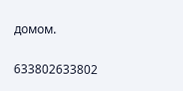домом.

633802633802